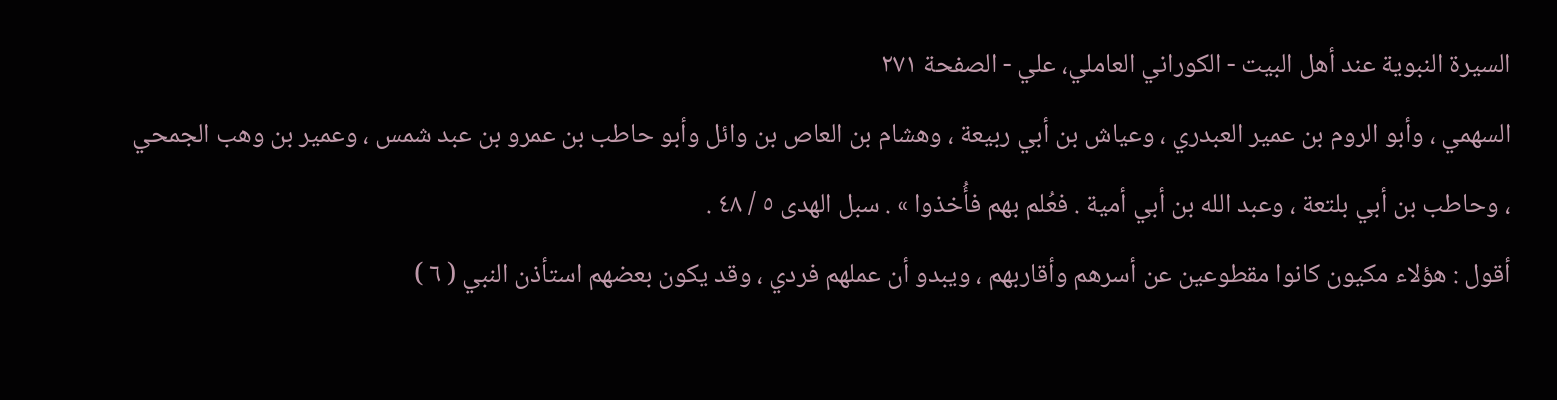السيرة النبوية عند أهل البيت - الكوراني العاملي، علي - الصفحة ٢٧١
السهمي ، وأبو الروم بن عمير العبدري ، وعياش بن أبي ربيعة ، وهشام بن العاص بن وائل وأبو حاطب بن عمرو بن عبد شمس ، وعمير بن وهب الجمحي ، وحاطب بن أبي بلتعة ، وعبد الله بن أبي أمية . فعُلم بهم فأُخذوا » . سبل الهدى ٥ / ٤٨ .
أقول : هؤلاء مكيون كانوا مقطوعين عن أسرهم وأقاربهم ، ويبدو أن عملهم فردي ، وقد يكون بعضهم استأذن النبي ( ٦ )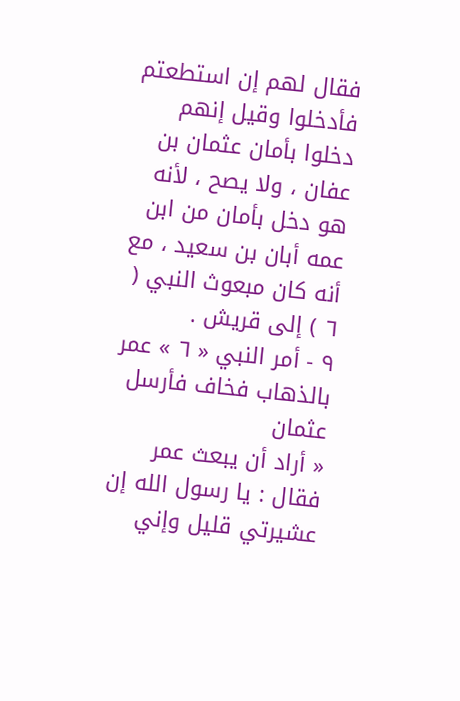فقال لهم إن استطعتم فأدخلوا وقيل إنهم دخلوا بأمان عثمان بن عفان ، ولا يصح ، لأنه هو دخل بأمان من ابن عمه أبان بن سعيد ، مع أنه كان مبعوث النبي ( ٦ ) إلى قريش .
٩ - أمر النبي « ٦ » عمر بالذهاب فخاف فأرسل عثمان
« أراد أن يبعث عمر فقال : يا رسول الله إن عشيرتي قليل وإني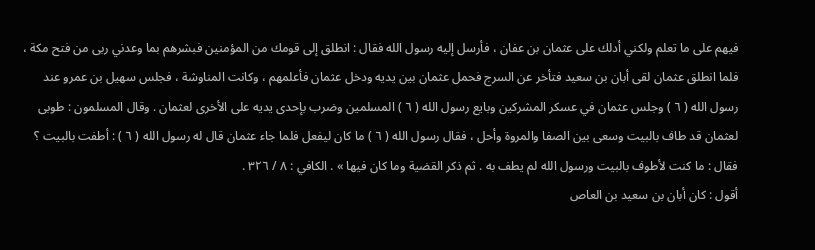فيهم على ما تعلم ولكني أدلك على عثمان بن عفان ، فأرسل إليه رسول الله فقال : انطلق إلى قومك من المؤمنين فبشرهم بما وعدني ربى من فتح مكة ، فلما انطلق عثمان لقى أبان بن سعيد فتأخر عن السرج فحمل عثمان بين يديه ودخل عثمان فأعلمهم ، وكانت المناوشة ، فجلس سهيل بن عمرو عند رسول الله ( ٦ ) وجلس عثمان في عسكر المشركين وبايع رسول الله ( ٦ ) المسلمين وضرب بإحدى يديه على الأخرى لعثمان . وقال المسلمون : طوبى لعثمان قد طاف بالبيت وسعى بين الصفا والمروة وأحل ، فقال رسول الله ( ٦ ) ما كان ليفعل فلما جاء عثمان قال له رسول الله ( ٦ ) : أطفت بالبيت ؟ فقال : ما كنت لأطوف بالبيت ورسول الله لم يطف به . ثم ذكر القضية وما كان فيها » . الكافي : ٨ / ٣٢٦ .
أقول : كان أبان بن سعيد بن العاص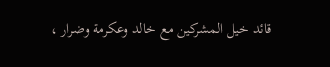قائد خيل المشركين مع خالد وعكرمة وضرار ،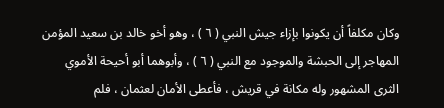وكان مكلفاً أن يكونوا بإزاء جيش النبي ( ٦ ) ، وهو أخو خالد بن سعيد المؤمن المهاجر إلى الحبشة والموجود مع النبي ( ٦ ) ، وأبوهما أبو أحيحة الأموي الثرى المشهور وله مكانة في قريش ، فأعطى الأمان لعثمان ، فلم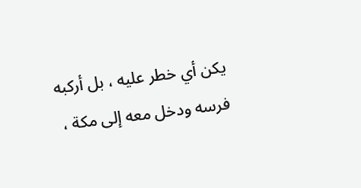يكن أي خطر عليه ، بل أركبه فرسه ودخل معه إلى مكة ،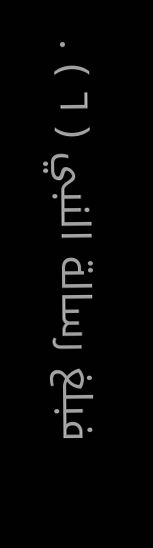فبلغ رسالة النبي ( ٦ ) .